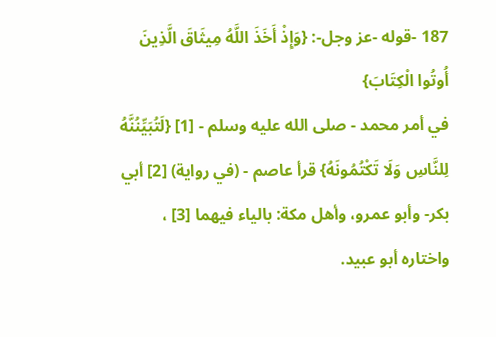187 -قوله -عز وجل-: {وَإِذْ أَخَذَ اللَّهُ مِيثَاقَ الَّذِينَ أُوتُوا الْكِتَابَ}
في أمر محمد - صلى الله عليه وسلم - [1] {لَتُبَيِّنُنَّهُ لِلنَّاسِ وَلَا تَكْتُمُونَهُ} قرأ عاصم - (في رواية) [2] أبي بكر- وأبو عمرو، وأهل مكة: بالياء فيهما [3] ، واختاره أبو عبيد.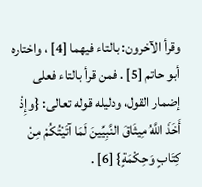وقرأ الآخرون: بالتاء فيهما [4] ، واختاره أبو حاتم [5] . فمن قرأ بالتاء فعلى إضمار القول، ودليله قوله تعالى: {وإِذْ أَخَذَ اللَّهُ مِيثَاقَ النَّبِيِّينَ لَمَا آتَيْتُكُمْ مِنْ كِتَابٍ وَحِكْمَةٍ} [6] .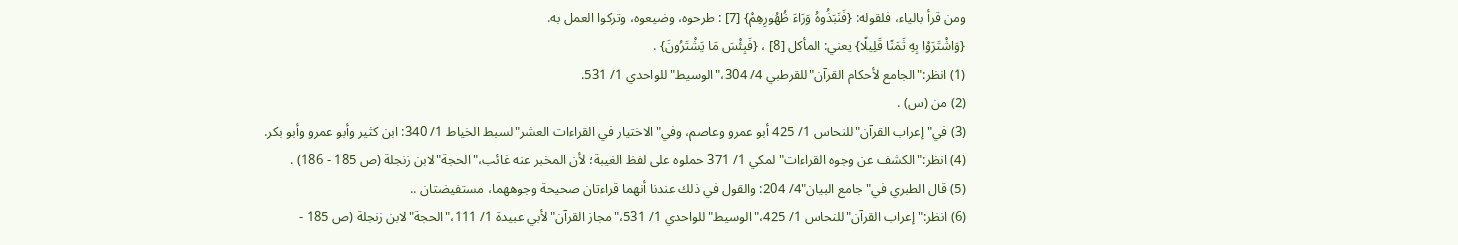ومن قرأ بالياء، فلقوله: {فَنَبَذُوهُ وَرَاءَ ظُهُورِهِمْ} [7] : طرحوه، وضيعوه، وتركوا العمل به.
{وَاشْتَرَوْا بِهِ ثَمَنًا قَلِيلًا} يعني: المأكل [8] ، {فَبِئْسَ مَا يَشْتَرُونَ} .
(1) انظر:"الجامع لأحكام القرآن"للقرطبي 4/ 304،"الوسيط"للواحدي 1/ 531.
(2) من (س) .
(3) في"إعراب القرآن"للنحاس 1/ 425 أبو عمرو وعاصم، وفي"الاختيار في القراءات العشر"لسبط الخياط 1/ 340: ابن كثير وأبو عمرو وأبو بكر.
(4) انظر:"الكشف عن وجوه القراءات"لمكي 1/ 371 حملوه على لفظ الغيبة؛ لأن المخبر عنه غائب،"الحجة"لابن زنجلة (ص 185 - 186) .
(5) قال الطبري في"جامع البيان"4/ 204: والقول في ذلك عندنا أنهما قراءتان صحيحة وجوههما، مستفيضتان ..
(6) انظر:"إعراب القرآن"للنحاس 1/ 425،"الوسيط"للواحدي 1/ 531،"مجاز القرآن"لأبي عبيدة 1/ 111،"الحجة"لابن زنجلة (ص 185 -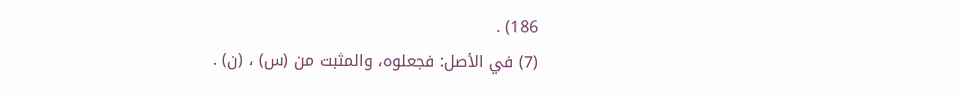186) .
(7) في الأصل: فجعلوه، والمثبت من (س) ، (ن) .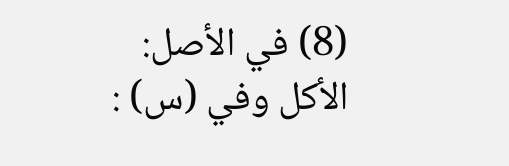(8) في الأصل: الأكل وفي (س) :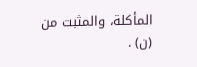المأكلة، والمثبت من (ن) .